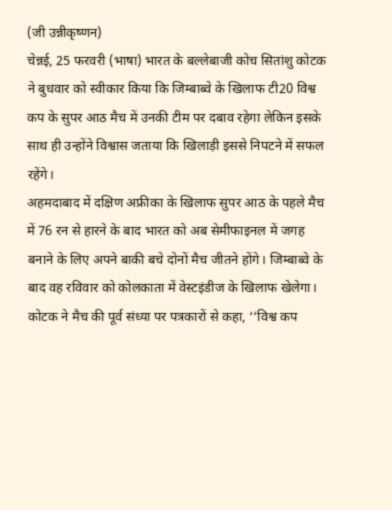(जी उन्नीकृष्णन)
चेन्नई, 25 फरवरी (भाषा) भारत के बल्लेबाजी कोच सितांशु कोटक ने बुधवार को स्वीकार किया कि जिम्बाब्वे के खिलाफ टी20 विश्व कप के सुपर आठ मैच में उनकी टीम पर दबाव रहेगा लेकिन इसके साथ ही उन्होंने विश्वास जताया कि खिलाड़ी इससे निपटने में सफल रहेंगे।
अहमदाबाद में दक्षिण अफ्रीका के खिलाफ सुपर आठ के पहले मैच में 76 रन से हारने के बाद भारत को अब सेमीफाइनल में जगह बनाने के लिए अपने बाकी बचे दोनों मैच जीतने होंगे। जिम्बाब्वे के बाद वह रविवार को कोलकाता में वेस्टइंडीज के खिलाफ खेलेगा।
कोटक ने मैच की पूर्व संध्या पर पत्रकारों से कहा, ‘‘विश्व कप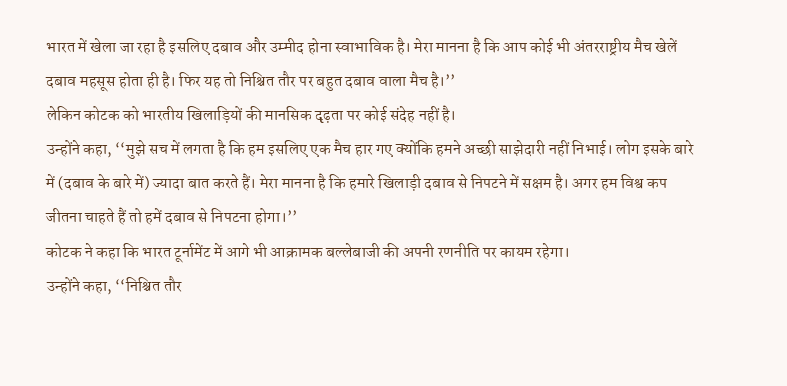भारत में खेला जा रहा है इसलिए दबाव और उम्मीद होना स्वाभाविक है। मेरा मानना है कि आप कोई भी अंतरराष्ट्रीय मैच खेलें दबाव महसूस होता ही है। फिर यह तो निश्चित तौर पर बहुत दबाव वाला मैच है।’’
लेकिन कोटक को भारतीय खिलाड़ियों की मानसिक दृढ़ता पर कोई संदेह नहीं है।
उन्होंने कहा, ‘‘मुझे सच में लगता है कि हम इसलिए एक मैच हार गए क्योंकि हमने अच्छी साझेदारी नहीं निभाई। लोग इसके बारे में (दबाव के बारे में) ज्यादा बात करते हैं। मेरा मानना है कि हमारे खिलाड़ी दबाव से निपटने में सक्षम है। अगर हम विश्व कप जीतना चाहते हैं तो हमें दबाव से निपटना होगा।’’
कोटक ने कहा कि भारत टूर्नामेंट में आगे भी आक्रामक बल्लेबाजी की अपनी रणनीति पर कायम रहेगा।
उन्होंने कहा, ‘‘निश्चित तौर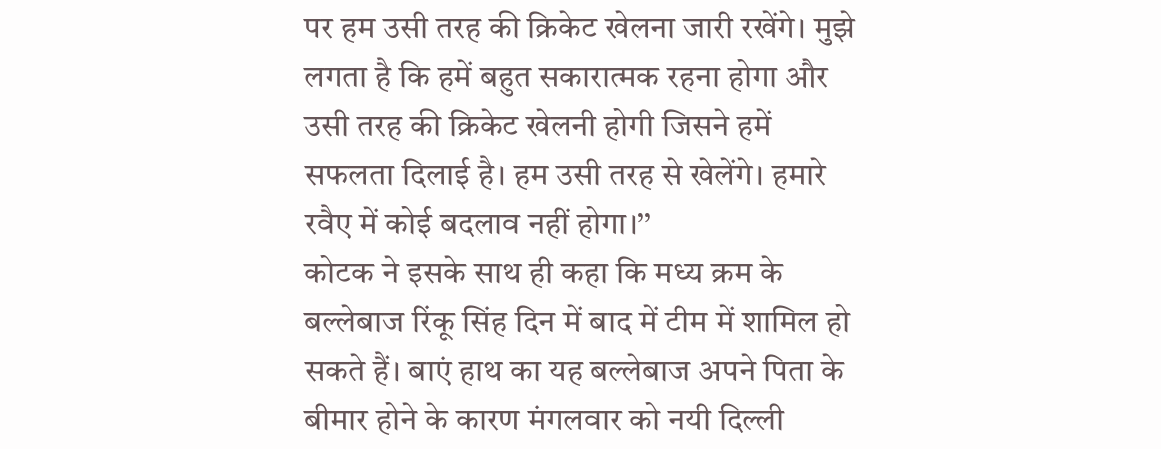पर हम उसी तरह की क्रिकेट खेलना जारी रखेंगे। मुझे लगता है कि हमें बहुत सकारात्मक रहना होगा और उसी तरह की क्रिकेट खेलनी होगी जिसने हमें सफलता दिलाई है। हम उसी तरह से खेलेंगे। हमारे रवैए में कोई बदलाव नहीं होगा।’’
कोटक ने इसके साथ ही कहा कि मध्य क्रम के बल्लेबाज रिंकू सिंह दिन में बाद में टीम में शामिल हो सकते हैं। बाएं हाथ का यह बल्लेबाज अपने पिता के बीमार होने के कारण मंगलवार को नयी दिल्ली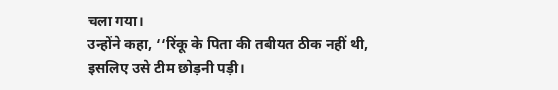चला गया।
उन्होंने कहा, ‘‘रिंकू के पिता की तबीयत ठीक नहीं थी, इसलिए उसे टीम छोड़नी पड़ी।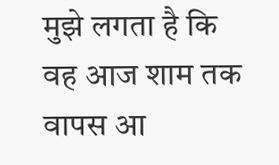मुझे लगता है कि वह आज शाम तक वापस आ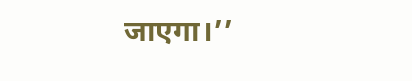जाएगा।’’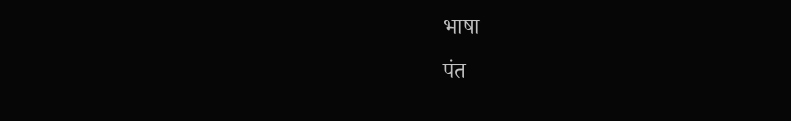भाषा
पंत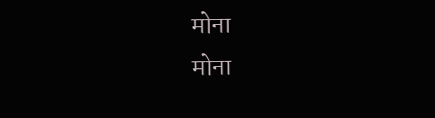मोना
मोना